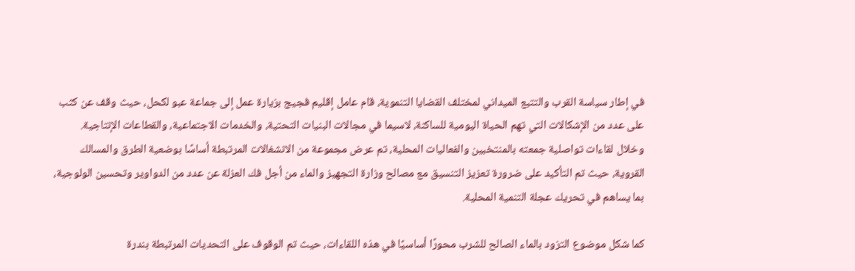في إطار سياسة القرب والتتبع الميداني لمختلف القضايا التنموية، قام عامل إقليم فجيج بزيارة عمل إلى جماعة عبو لكحل، حيث وقف عن كثب على عدد من الإشكالات التي تهم الحياة اليومية للساكنة، لاسيما في مجالات البنيات التحتية، والخدمات الاجتماعية، والقطاعات الإنتاجية.
وخلال لقاءات تواصلية جمعته بالمنتخبين والفعاليات المحلية، تم عرض مجموعة من الانشغالات المرتبطة أساسًا بوضعية الطرق والمسالك القروية، حيث تم التأكيد على ضرورة تعزيز التنسيق مع مصالح وزارة التجهيز والماء من أجل فك العزلة عن عدد من الدواوير وتحسين الولوجية، بما يساهم في تحريك عجلة التنمية المحلية.

كما شكل موضوع التزود بالماء الصالح للشرب محورًا أساسيًا في هذه اللقاءات، حيث تم الوقوف على التحديات المرتبطة بندرة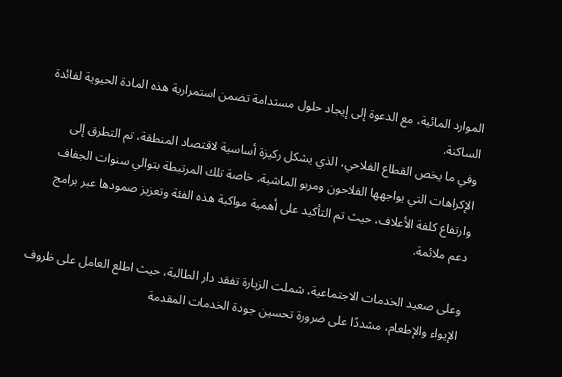الموارد المائية، مع الدعوة إلى إيجاد حلول مستدامة تضمن استمرارية هذه المادة الحيوية لفائدة الساكنة.
وفي ما يخص القطاع الفلاحي، الذي يشكل ركيزة أساسية لاقتصاد المنطقة، تم التطرق إلى الإكراهات التي يواجهها الفلاحون ومربو الماشية، خاصة تلك المرتبطة بتوالي سنوات الجفاف وارتفاع كلفة الأعلاف، حيث تم التأكيد على أهمية مواكبة هذه الفئة وتعزيز صمودها عبر برامج دعم ملائمة.

وعلى صعيد الخدمات الاجتماعية، شملت الزيارة تفقد دار الطالبة، حيث اطلع العامل على ظروف الإيواء والإطعام، مشددًا على ضرورة تحسين جودة الخدمات المقدمة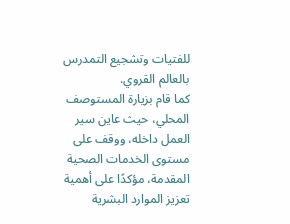للفتيات وتشجيع التمدرس بالعالم القروي.
كما قام بزيارة المستوصف المحلي، حيث عاين سير العمل داخله، ووقف على مستوى الخدمات الصحية المقدمة، مؤكدًا على أهمية تعزيز الموارد البشرية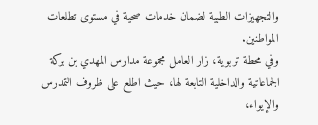والتجهيزات الطبية لضمان خدمات صحية في مستوى تطلعات المواطنين.
وفي محطة تربوية، زار العامل مجموعة مدارس المهدي بن بركة الجماعاتية والداخلية التابعة لها، حيث اطلع على ظروف التمدرس والإيواء،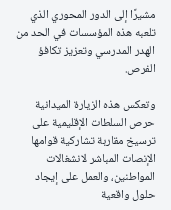مشيرًا إلى الدور المحوري الذي تلعبه هذه المؤسسات في الحد من الهدر المدرسي وتعزيز تكافؤ الفرص.

وتعكس هذه الزيارة الميدانية حرص السلطات الإقليمية على ترسيخ مقاربة تشاركية قوامها الإنصات المباشر لانشغالات المواطنين، والعمل على إيجاد حلول واقعية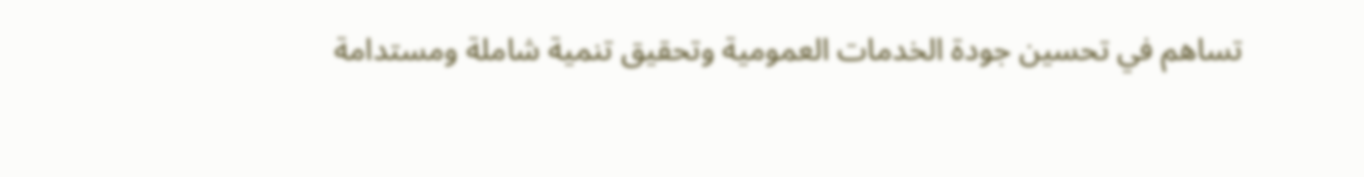تساهم في تحسين جودة الخدمات العمومية وتحقيق تنمية شاملة ومستدامة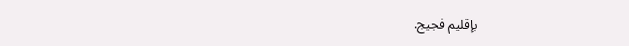بإقليم فجيج.